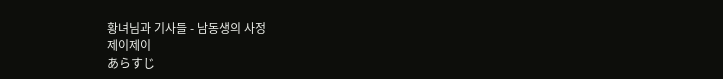황녀님과 기사들 - 남동생의 사정
제이제이
あらすじ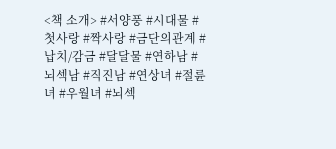<책 소개> #서양풍 #시대물 #첫사랑 #짝사랑 #금단의관계 #납치/감금 #달달물 #연하남 #뇌섹남 #직진남 #연상녀 #절륜녀 #우월녀 #뇌섹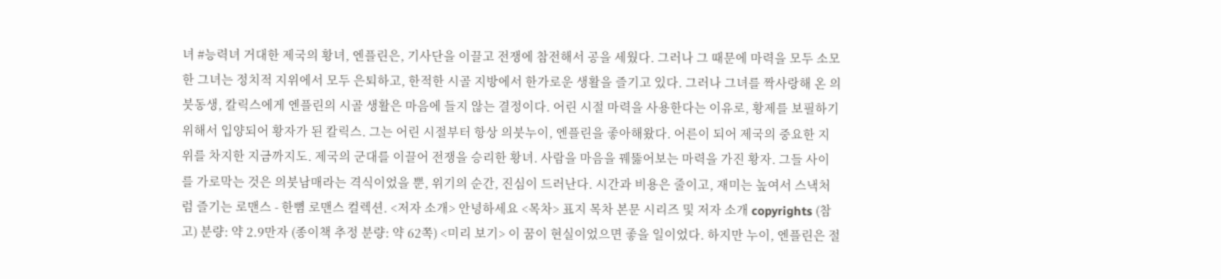녀 #능력녀 거대한 제국의 황녀, 엔플린은, 기사단을 이끌고 전쟁에 참전해서 공을 세웠다. 그러나 그 때문에 마력을 모두 소모한 그녀는 정치적 지위에서 모두 은퇴하고, 한적한 시골 지방에서 한가로운 생활을 즐기고 있다. 그러나 그녀를 짝사랑해 온 의붓동생, 칼릭스에게 엔플린의 시골 생활은 마음에 들지 않는 결정이다. 어린 시절 마력을 사용한다는 이유로, 황제를 보필하기 위해서 입양되어 황자가 된 칼릭스. 그는 어린 시절부터 항상 의붓누이, 엔플린을 좋아해왔다. 어른이 되어 제국의 중요한 지위를 차지한 지금까지도. 제국의 군대를 이끌어 전쟁을 승리한 황녀. 사람을 마음을 꿰뚫어보는 마력을 가진 황자. 그들 사이를 가로막는 것은 의붓남매라는 격식이었을 뿐, 위기의 순간, 진심이 드러난다. 시간과 비용은 줄이고, 재미는 높여서 스낵처럼 즐기는 로맨스 - 한뼘 로맨스 컬렉션. <저자 소개> 안녕하세요 <목차> 표지 목차 본문 시리즈 및 저자 소개 copyrights (참고) 분량: 약 2.9만자 (종이책 추정 분량: 약 62쪽) <미리 보기> 이 꿈이 현실이었으면 좋을 일이었다. 하지만 누이, 엔플린은 절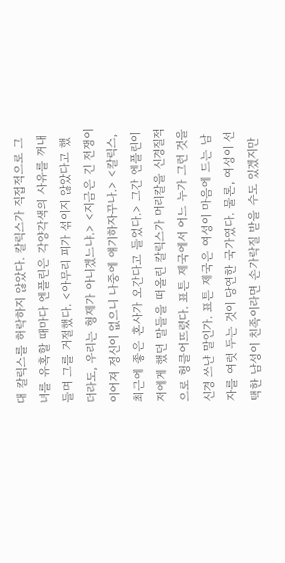대 칼릭스를 허락하지 않았다. 칼릭스가 직접적으로 그녀를 유혹할 때마다 엔플린은 각양각색의 사유를 꺼내들며 그를 거절했다. <아무리 피가 섞이지 않았다고 했더라도, 우리는 형제가 아니겠느냐.> <지금은 긴 전쟁이 이어져 정신이 없으니 나중에 얘기하자꾸나.> <칼릭스, 최근에 좋은 혼사가 오간다고 들었다.> 그간 엔플린이 저에게 했던 말들을 떠올린 칼릭스가 머리칼을 신경질적으로 헝클어뜨렸다. 표튼 제국에서 어느 누가 그런 것을 신경 쓰냔 말인가. 표튼 제국은 여성이 마음에 드는 남자를 여럿 두는 것이 당연한 국가였다. 물론, 여성이 선택한 남성이 친족이라면 손가락질 받을 수도 있겠지만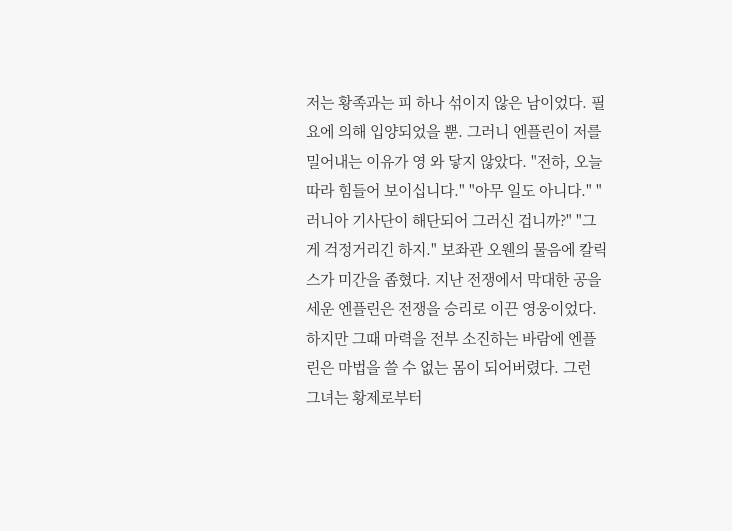저는 황족과는 피 하나 섞이지 않은 남이었다. 필요에 의해 입양되었을 뿐. 그러니 엔플린이 저를 밀어내는 이유가 영 와 닿지 않았다. "전하, 오늘따라 힘들어 보이십니다." "아무 일도 아니다." "러니아 기사단이 해단되어 그러신 겁니까?" "그게 걱정거리긴 하지." 보좌관 오웬의 물음에 칼릭스가 미간을 좁혔다. 지난 전쟁에서 막대한 공을 세운 엔플린은 전쟁을 승리로 이끈 영웅이었다. 하지만 그때 마력을 전부 소진하는 바람에 엔플린은 마법을 쓸 수 없는 몸이 되어버렸다. 그런 그녀는 황제로부터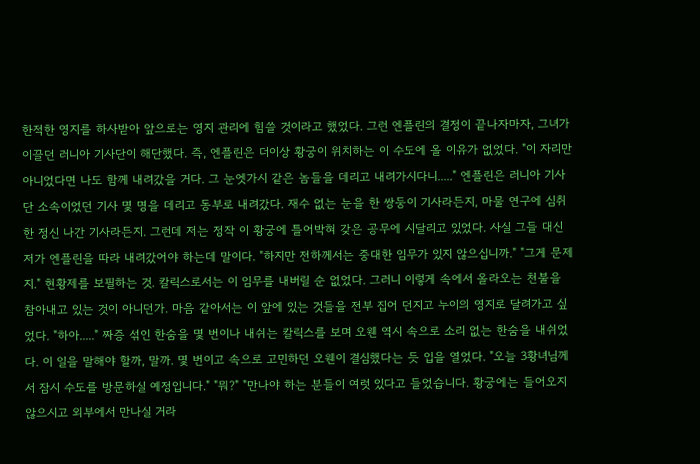한적한 영지를 하사받아 앞으로는 영지 관리에 힘쓸 것이라고 했었다. 그런 엔플린의 결정이 끝나자마자, 그녀가 이끌던 러니아 기사단이 해단했다. 즉, 엔플린은 더이상 황궁이 위치하는 이 수도에 올 이유가 없었다. "이 자리만 아니었다면 나도 함께 내려갔을 거다. 그 눈엣가시 같은 놈들을 데리고 내려가시다니....." 엔플린은 러니아 기사단 소속이었던 기사 몇 명을 데리고 동부로 내려갔다. 재수 없는 눈을 한 쌍둥이 기사라든지, 마물 연구에 심취한 정신 나간 기사라든지. 그런데 저는 정작 이 황궁에 틀어박혀 갖은 공무에 시달리고 있었다. 사실 그들 대신 저가 엔플린을 따라 내려갔어야 하는데 말이다. "하지만 전하께서는 중대한 임무가 있지 않으십니까." "그게 문제지." 현황제를 보필하는 것. 칼릭스로서는 이 임무를 내버릴 순 없었다. 그러니 이렇게 속에서 올라오는 천불을 참아내고 있는 것이 아니던가. 마음 같아서는 이 앞에 있는 것들을 전부 집어 던지고 누이의 영지로 달려가고 싶었다. "하아....." 짜증 섞인 한숨을 몇 번이나 내쉬는 칼릭스를 보며 오웬 역시 속으로 소리 없는 한숨을 내쉬었다. 이 일을 말해야 할까, 말까. 몇 번이고 속으로 고민하던 오웬이 결심했다는 듯 입을 열었다. "오늘 3황녀님께서 잠시 수도를 방문하실 예정입니다." "뭐?" "만나야 하는 분들이 여럿 있다고 들었습니다. 황궁에는 들어오지 않으시고 외부에서 만나실 거라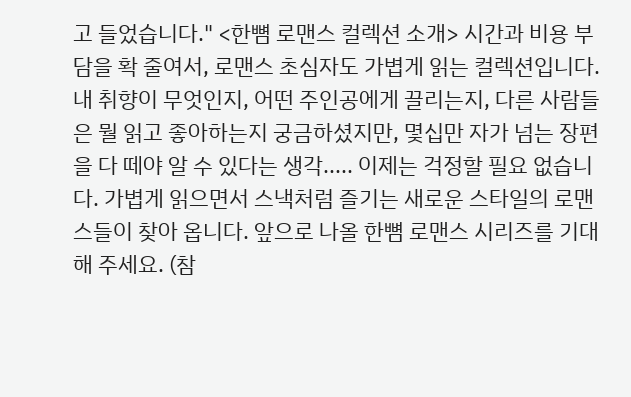고 들었습니다." <한뼘 로맨스 컬렉션 소개> 시간과 비용 부담을 확 줄여서, 로맨스 초심자도 가볍게 읽는 컬렉션입니다. 내 취향이 무엇인지, 어떤 주인공에게 끌리는지, 다른 사람들은 뭘 읽고 좋아하는지 궁금하셨지만, 몇십만 자가 넘는 장편을 다 떼야 알 수 있다는 생각..... 이제는 걱정할 필요 없습니다. 가볍게 읽으면서 스낵처럼 즐기는 새로운 스타일의 로맨스들이 찾아 옵니다. 앞으로 나올 한뼘 로맨스 시리즈를 기대해 주세요. (참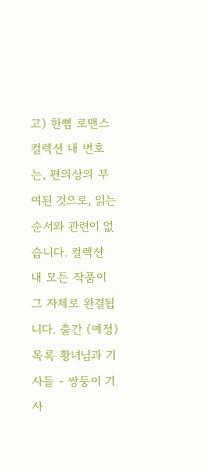고) 한뼘 로맨스 컬렉션 내 번호는, 편의상의 부여된 것으로, 읽는 순서와 관련이 없습니다. 컬렉션 내 모든 작품이 그 자체로 완결됩니다. 출간 (예정) 목록 황녀님과 기사들 - 쌍둥이 기사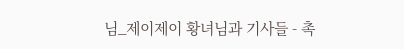님_제이제이 황녀님과 기사들 - 촉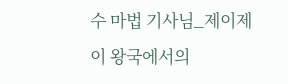수 마법 기사님_제이제이 왕국에서의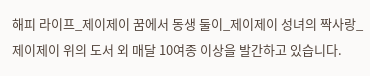해피 라이프_제이제이 꿈에서 동생 둘이_제이제이 성녀의 짝사랑_제이제이 위의 도서 외 매달 10여종 이상을 발간하고 있습니다.